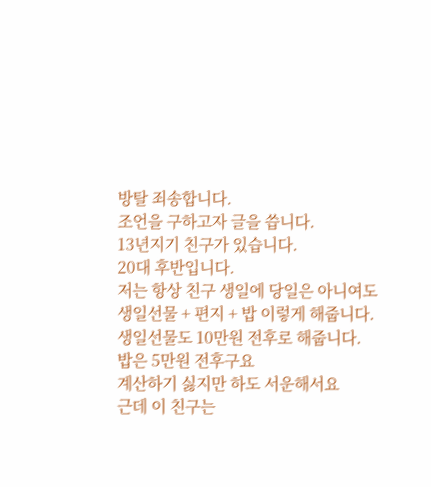방탈 죄송합니다.
조언을 구하고자 글을 씁니다.
13년지기 친구가 있습니다.
20대 후반입니다.
저는 항상 친구 생일에 당일은 아니여도 생일선물 + 편지 + 밥 이렇게 해줍니다.
생일선물도 10만원 전후로 해줍니다.
밥은 5만원 전후구요
계산하기 싫지만 하도 서운해서요
근데 이 친구는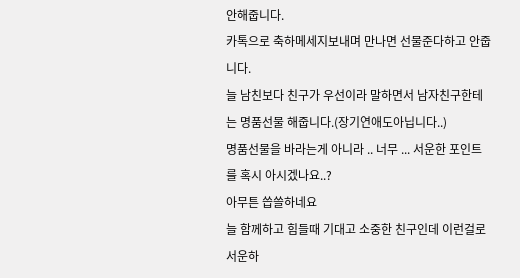안해줍니다.
카톡으로 축하메세지보내며 만나면 선물준다하고 안줍니다.
늘 남친보다 친구가 우선이라 말하면서 남자친구한테는 명품선물 해줍니다.(장기연애도아닙니다..)
명품선물을 바라는게 아니라 .. 너무 ... 서운한 포인트를 혹시 아시겠나요..?
아무튼 씁쓸하네요
늘 함께하고 힘들때 기대고 소중한 친구인데 이런걸로 서운하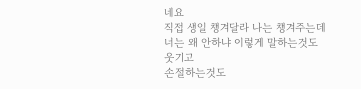네요
직접 생일 챙겨달라 나는 챙겨주는데 너는 왜 안하냐 이렇게 말하는것도 웃기고
손절하는것도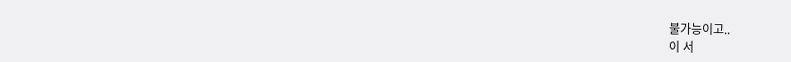불가능이고..
이 서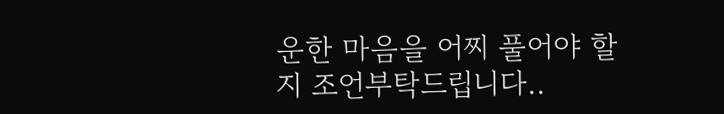운한 마음을 어찌 풀어야 할 지 조언부탁드립니다..